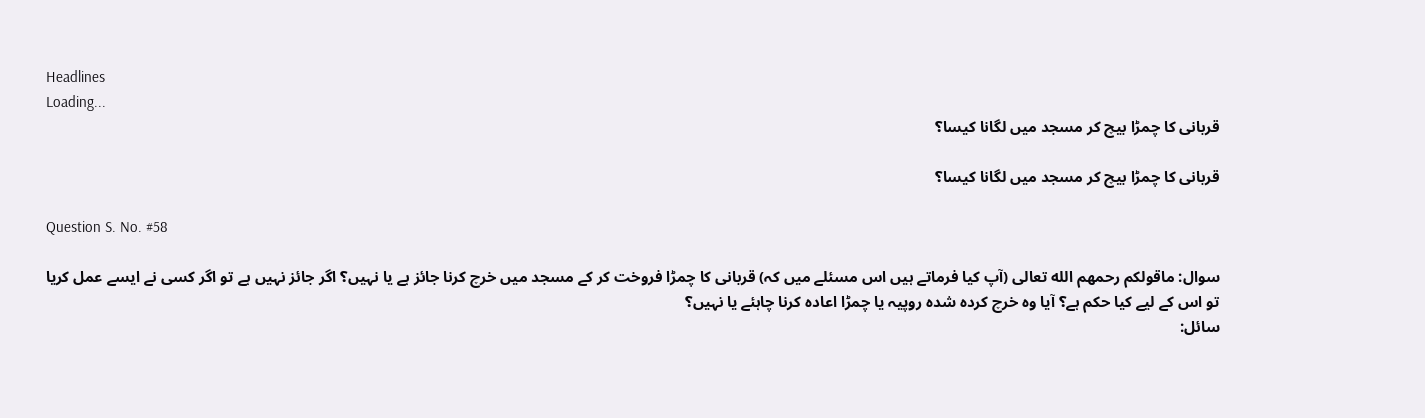Headlines
Loading...
قربانی کا چمڑا بیچ کر مسجد میں لگانا کیسا؟

قربانی کا چمڑا بیچ کر مسجد میں لگانا کیسا؟

Question S. No. #58

سوال: ماقولكم رحمهم الله تعالی (آپ کیا فرماتے ہیں اس مسئلے میں کہ) قربانی كا چمڑا فروخت کر کے مسجد میں خرچ کرنا جائز ہے یا نہیں؟ اگر جائز نہیں ہے تو اگر کسی نے ایسے عمل کریا تو اس کے لیے کیا حکم ہے؟ آیا وہ خرچ کردہ شده روپیہ یا چمڑا اعادہ کرنا چاہئے یا نہیں؟
سائل: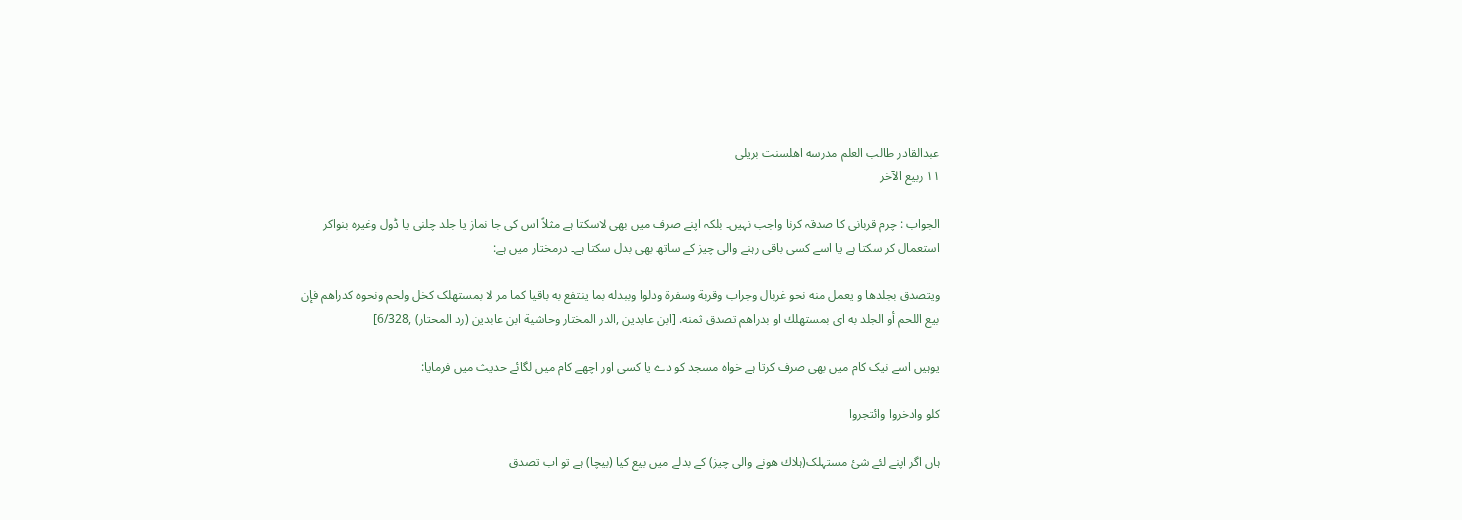عبدالقادر طالب العلم مدرسه اهلسنت بريلى
۱۱ ربیع الآخر

الجواب : چرم قربانی کا صدقہ کرنا واجب نہیں۔ بلکہ اپنے صرف میں بھی لاسکتا ہے مثلاً اس کی جا نماز یا جلد چلنی یا ڈول وغیرہ بنواکر استعمال کر سکتا ہے یا اسے کسی باقی رہنے والی چیز کے ساتھ بھی بدل سکتا ہے۔ درمختار میں ہے:

ویتصدق بجلدها و يعمل منه نحو غربال وجراب وقربة وسفرة ودلوا وببدله بما ينتفع به باقيا كما مر لا بمستهلک کخل ولحم ونحوه کدراهم فإن بيع اللحم أو الجلد به ای بمستهلك او بدراهم تصدق ثمنه. [ابن عابدين ,الدر المختار وحاشية ابن عابدين (رد المحتار) ,6/328]

یوہیں اسے نیک کام میں بھی صرف کرتا ہے خواه مسجد کو دے یا کسی اور اچھے کام میں لگائے حدیث میں فرمایا:

کلو وادخروا وائتجروا

ہاں اگر اپنے لئے شئ مستہلک(ہلاك هونے والی چیز) کے بدلے میں بیع کیا (بیچا) ہے تو اب تصدق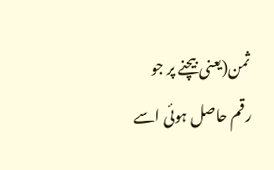ثمن(یعنی بیچنے پر جو رقم حاصل ہوئی اسے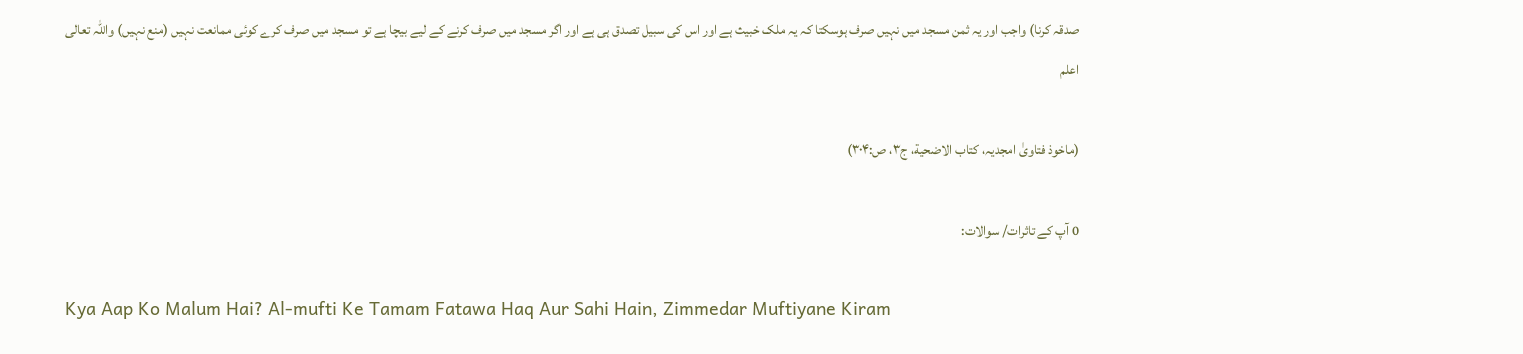صدقہ کرنا) واجب اور یہ ثمن مسجد میں نہیں صرف ہوسکتا کہ یہ ملک خبیث ہے اور اس کی سبیل تصدق ہی ہے اور اگر مسجد میں صرف کرنے کے لیے بیچا ہے تو مسجد میں صرف كرے کوئی ممانعت نہیں (منع نہیں) واللہ تعالى اعلم

(ماخوذ فتاویٰ امجدیہ، کتاب الاضحية، ج۳، ص:۳۰۴)

0 آپ کے تاثرات/ سوالات:

Kya Aap Ko Malum Hai? Al-mufti Ke Tamam Fatawa Haq Aur Sahi Hain, Zimmedar Muftiyane Kiram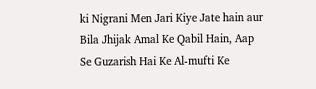ki Nigrani Men Jari Kiye Jate hain aur Bila Jhijak Amal Ke Qabil Hain, Aap Se Guzarish Hai Ke Al-mufti Ke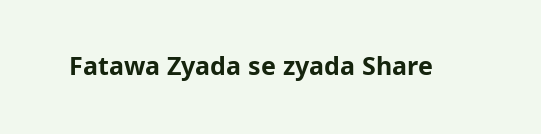Fatawa Zyada se zyada Share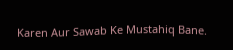Karen Aur Sawab Ke Mustahiq Bane.